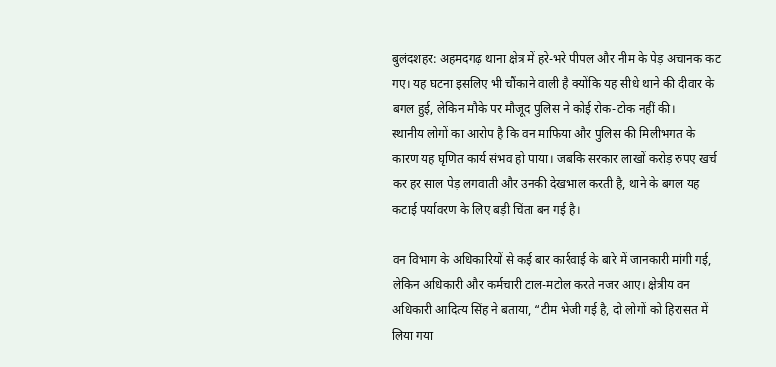बुलंदशहर: अहमदगढ़ थाना क्षेत्र में हरे-भरे पीपल और नीम के पेड़ अचानक कट गए। यह घटना इसलिए भी चौंकाने वाली है क्योंकि यह सीधे थाने की दीवार के बगल हुई, लेकिन मौके पर मौजूद पुलिस ने कोई रोक-टोक नहीं की।
स्थानीय लोगों का आरोप है कि वन माफिया और पुलिस की मिलीभगत के कारण यह घृणित कार्य संभव हो पाया। जबकि सरकार लाखों करोड़ रुपए खर्च कर हर साल पेड़ लगवाती और उनकी देखभाल करती है, थाने के बगल यह कटाई पर्यावरण के लिए बड़ी चिंता बन गई है।

वन विभाग के अधिकारियों से कई बार कार्रवाई के बारे में जानकारी मांगी गई, लेकिन अधिकारी और कर्मचारी टाल-मटोल करते नजर आए। क्षेत्रीय वन अधिकारी आदित्य सिंह ने बताया, “टीम भेजी गई है, दो लोगों को हिरासत में लिया गया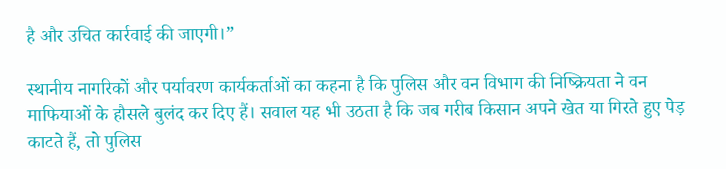है और उचित कार्रवाई की जाएगी।”

स्थानीय नागरिकों और पर्यावरण कार्यकर्ताओं का कहना है कि पुलिस और वन विभाग की निष्क्रियता ने वन माफियाओं के हौसले बुलंद कर दिए हैं। सवाल यह भी उठता है कि जब गरीब किसान अपने खेत या गिरते हुए पेड़ काटते हैं, तो पुलिस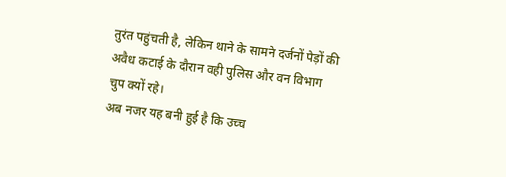तुरंत पहुंचती है, लेकिन थाने के सामने दर्जनों पेड़ों की अवैध कटाई के दौरान वही पुलिस और वन विभाग चुप क्यों रहे।
अब नजर यह बनी हुई है कि उच्च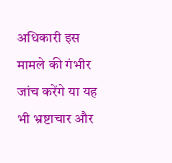अधिकारी इस मामले की गंभीर जांच करेंगे या यह भी भ्रष्टाचार और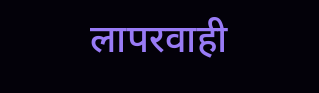लापरवाही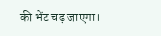की भेंट चढ़ जाएगा।